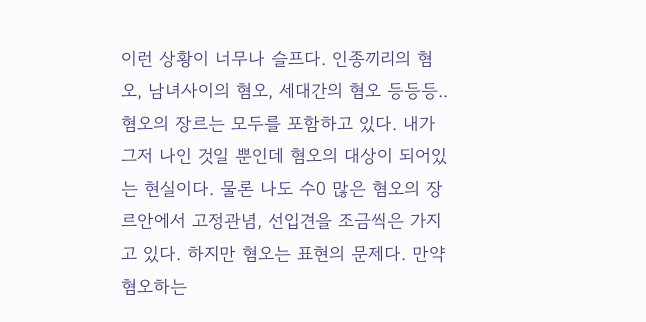이런 상황이 너무나 슬프다. 인종끼리의 혐오, 남녀사이의 혐오, 세대간의 혐오 등등등.. 혐오의 장르는 모두를 포함하고 있다. 내가 그저 나인 것일 뿐인데 혐오의 대상이 되어있는 현실이다. 물론 나도 수0 많은 혐오의 장르안에서 고정관념, 선입견을 조금씩은 가지고 있다. 하지만 혐오는 표현의 문제다. 만약 혐오하는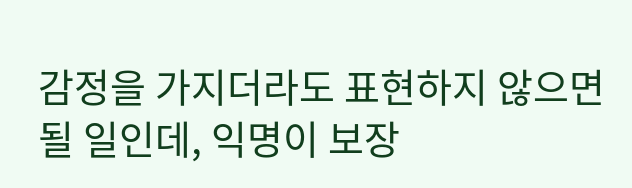감정을 가지더라도 표현하지 않으면 될 일인데, 익명이 보장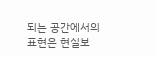되는 공간에서의 표현은 현실보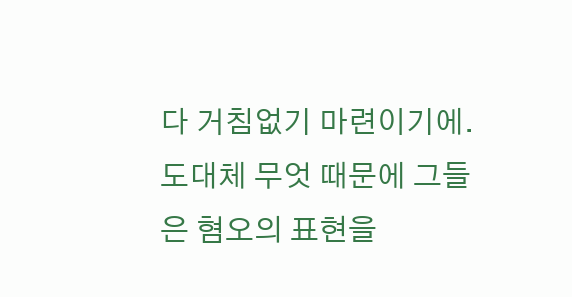다 거침없기 마련이기에.
도대체 무엇 때문에 그들은 혐오의 표현을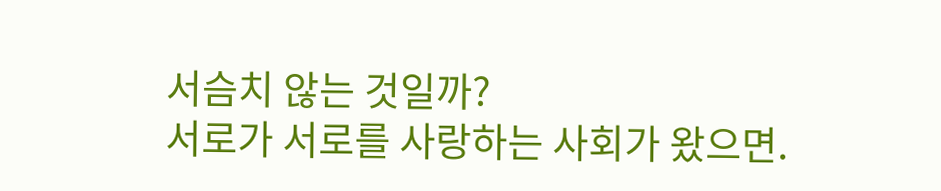서슴치 않는 것일까?
서로가 서로를 사랑하는 사회가 왔으면.